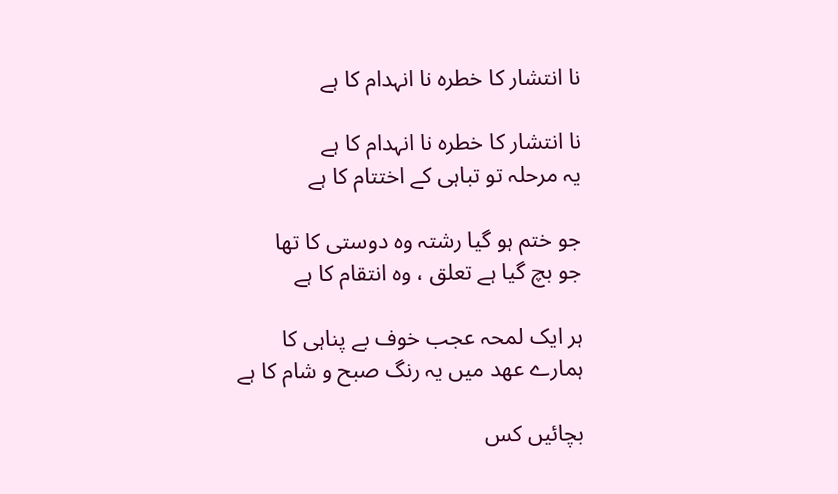نا انتشار کا خطرہ نا انہدام کا ہے

نا انتشار کا خطرہ نا انہدام کا ہے
یہ مرحلہ تو تباہی کے اختتام کا ہے

جو ختم ہو گیا رشتہ وہ دوستی کا تھا
جو بچ گیا ہے تعلق ، وہ انتقام کا ہے

ہر ایک لمحہ عجب خوف بے پناہی کا
ہمارے عھد میں یہ رنگ صبح و شام کا ہے

بچائیں کس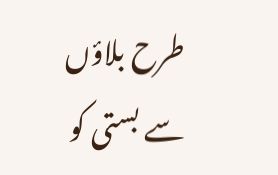طرح بلاؤں سے بستی کو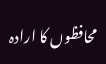محافظوں کا ارادہ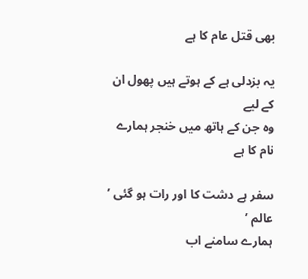بھی قتل عام کا ہے

یہ بزدلی ہے کے ہوتے ہیں پھول ان کے لیے
وہ جن کے ہاتھ میں خنجر ہمارے نام کا ہے

سفر ہے دشت کا اور رات ہو گئی ’ عالم ’
ہمارے سامنے اب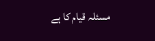مسئلہ قیام کا ہے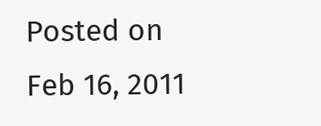Posted on Feb 16, 2011